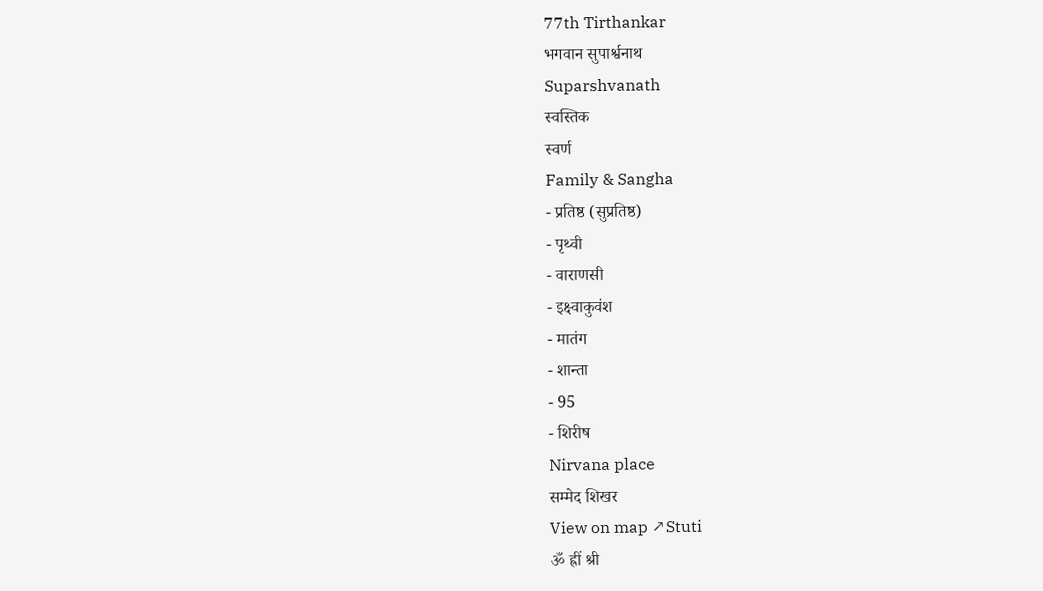77th Tirthankar
भगवान सुपार्श्वनाथ
Suparshvanath
स्वस्तिक
स्वर्ण
Family & Sangha
- प्रतिष्ठ (सुप्रतिष्ठ)
- पृथ्वी
- वाराणसी
- इक्ष्वाकुवंश
- मातंग
- शान्ता
- 95
- शिरीष
Nirvana place
सम्मेद शिखर
View on map ↗Stuti
ॐ ह्रीं श्री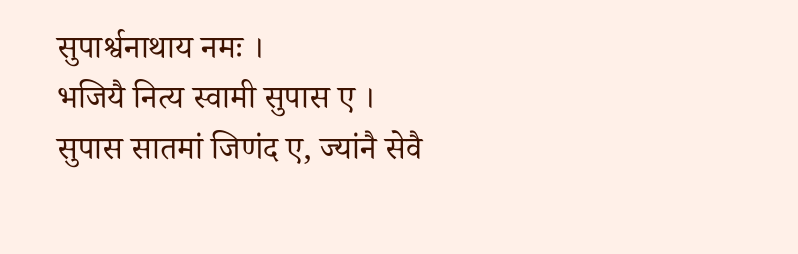सुपार्श्वनाथाय नमः ।
भजियै नित्य स्वामी सुपास ए । सुपास सातमां जिणंद ए, ज्यांनै सेवै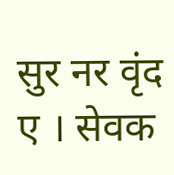सुर नर वृंद ए । सेवक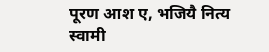पूरण आश ए, भजियै नित्य स्वामी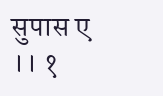सुपास ए ।। १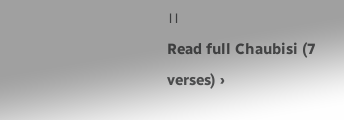।।
Read full Chaubisi (7 verses) ›